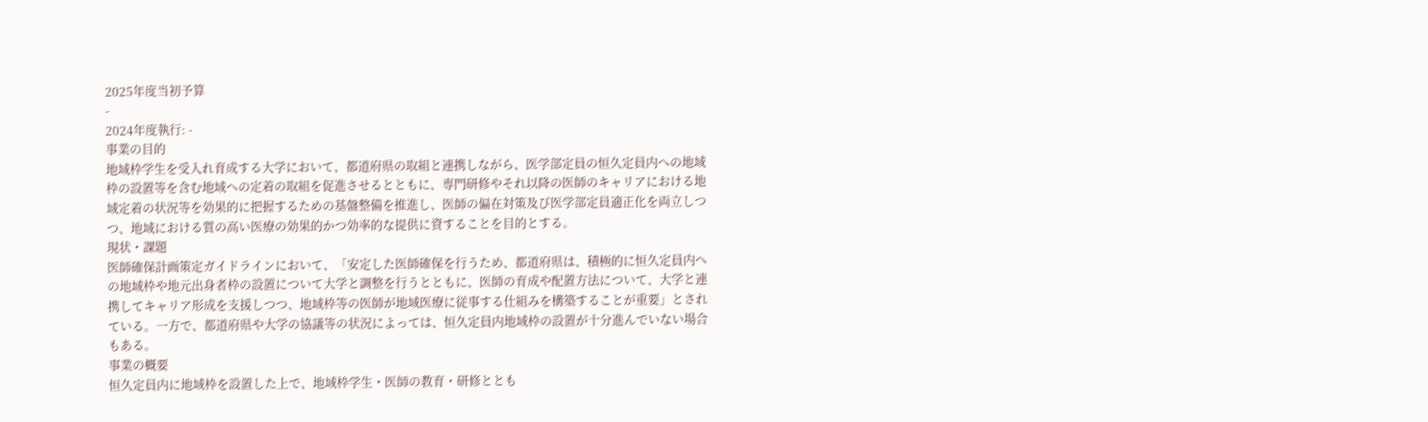2025年度当初予算
-
2024年度執行: -
事業の目的
地域枠学生を受入れ育成する大学において、都道府県の取組と連携しながら、医学部定員の恒久定員内への地域枠の設置等を含む地域への定着の取組を促進させるとともに、専門研修やそれ以降の医師のキャリアにおける地域定着の状況等を効果的に把握するための基盤整備を推進し、医師の偏在対策及び医学部定員適正化を両立しつつ、地域における質の高い医療の効果的かつ効率的な提供に資することを目的とする。
現状・課題
医師確保計画策定ガイドラインにおいて、「安定した医師確保を行うため、都道府県は、積極的に恒久定員内への地域枠や地元出身者枠の設置について大学と調整を行うとともに、医師の育成や配置方法について、大学と連携してキャリア形成を支援しつつ、地域枠等の医師が地域医療に従事する仕組みを構築することが重要」とされている。一方で、都道府県や大学の協議等の状況によっては、恒久定員内地域枠の設置が十分進んでいない場合もある。
事業の概要
恒久定員内に地域枠を設置した上で、地域枠学生・医師の教育・研修ととも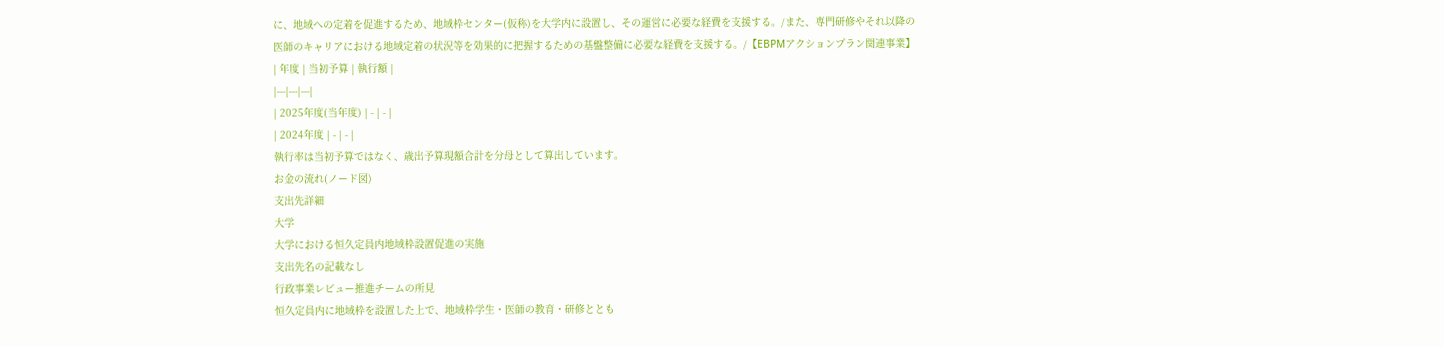に、地域への定着を促進するため、地域枠センター(仮称)を大学内に設置し、その運営に必要な経費を支援する。/また、専門研修やそれ以降の医師のキャリアにおける地域定着の状況等を効果的に把握するための基盤整備に必要な経費を支援する。/【EBPMアクションプラン関連事業】
| 年度 | 当初予算 | 執行額 |
|---|---|---|
| 2025年度(当年度) | - | - |
| 2024年度 | - | - |
執行率は当初予算ではなく、歳出予算現額合計を分母として算出しています。
お金の流れ(ノード図)
支出先詳細
大学
大学における恒久定員内地域枠設置促進の実施
支出先名の記載なし
行政事業レビュー推進チームの所見
恒久定員内に地域枠を設置した上で、地域枠学生・医師の教育・研修ととも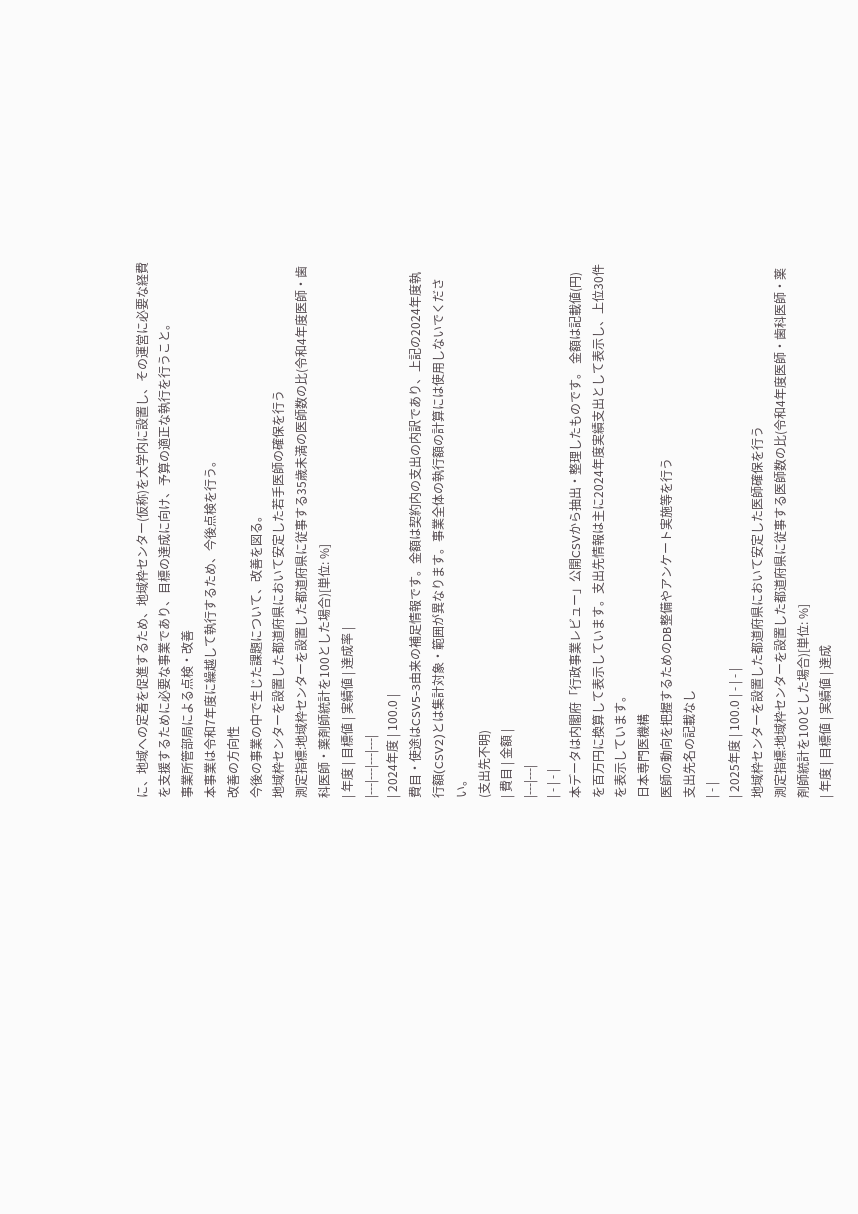に、地域への定着を促進するため、地域枠センター(仮称)を大学内に設置し、その運営に必要な経費を支援するために必要な事業であり、目標の達成に向け、予算の適正な執行を行うこと。
事業所管部局による点検・改善
本事業は令和7年度に繰越して執行するため、今後点検を行う。
改善の方向性
今後の事業の中で生じた課題について、改善を図る。
地域枠センターを設置した都道府県において安定した若手医師の確保を行う
測定指標:地域枠センターを設置した都道府県に従事する35歳未満の医師数の比(令和4年度医師・歯科医師・薬剤師統計を100とした場合)[単位: %]
| 年度 | 目標値 | 実績値 | 達成率 |
|---|---|---|---|
| 2024年度 | 100.0 |
費目・使途はCSV5-3由来の補足情報です。金額は契約内の支出の内訳であり、上記の2024年度執行額(CSV2)とは集計対象・範囲が異なります。事業全体の執行額の計算には使用しないでください。
(支出先不明)
| 費目 | 金額 |
|---|---|
| - | - |
本データは内閣府「行政事業レビュー」公開CSVから抽出・整理したものです。 金額は記載値(円)を百万円に換算して表示しています。支出先情報は主に2024年度実績支出として表示し、上位30件を表示しています。
日本専門医機構
医師の動向を把握するためのDB整備やアンケート実施等を行う
支出先名の記載なし
| - |
| 2025年度 | 100.0 | - | - |
地域枠センターを設置した都道府県において安定した医師確保を行う
測定指標:地域枠センターを設置した都道府県に従事する医師数の比(令和4年度医師・歯科医師・薬剤師統計を100とした場合)[単位: %]
| 年度 | 目標値 | 実績値 | 達成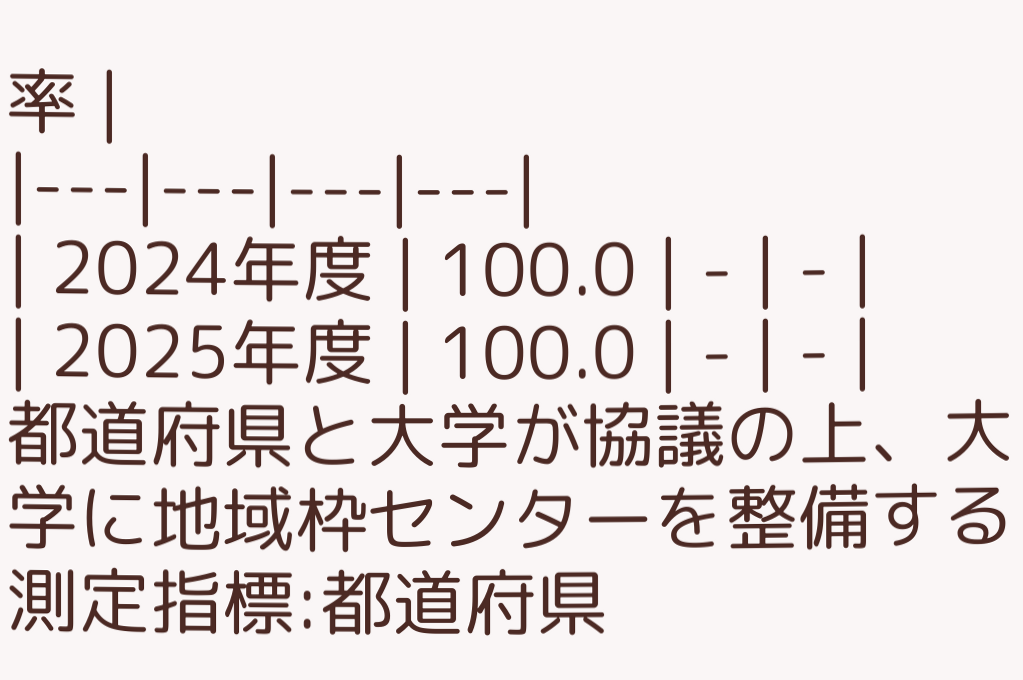率 |
|---|---|---|---|
| 2024年度 | 100.0 | - | - |
| 2025年度 | 100.0 | - | - |
都道府県と大学が協議の上、大学に地域枠センターを整備する
測定指標:都道府県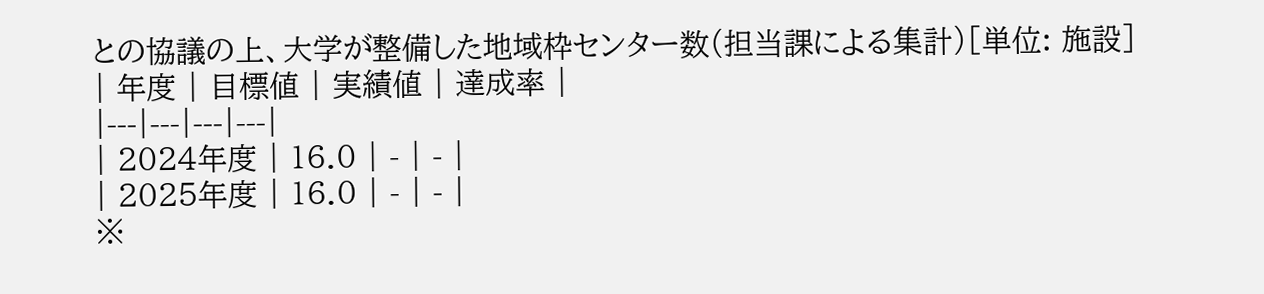との協議の上、大学が整備した地域枠センター数(担当課による集計)[単位: 施設]
| 年度 | 目標値 | 実績値 | 達成率 |
|---|---|---|---|
| 2024年度 | 16.0 | - | - |
| 2025年度 | 16.0 | - | - |
※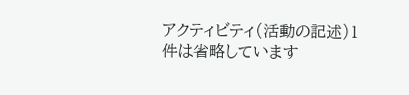アクティビティ(活動の記述)1件は省略しています